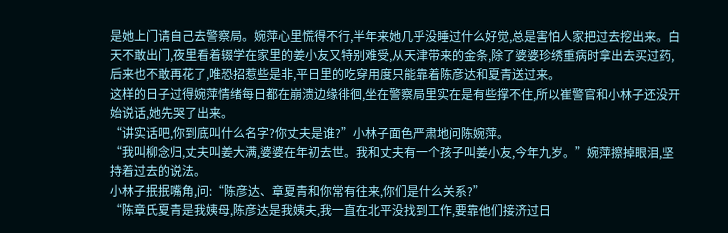是她上门请自己去警察局。婉萍心里慌得不行,半年来她几乎没睡过什么好觉,总是害怕人家把过去挖出来。白天不敢出门,夜里看着辍学在家里的姜小友又特别难受,从天津带来的金条,除了婆婆珍绣重病时拿出去买过药,后来也不敢再花了,唯恐招惹些是非,平日里的吃穿用度只能靠着陈彦达和夏青送过来。
这样的日子过得婉萍情绪每日都在崩溃边缘徘徊,坐在警察局里实在是有些撑不住,所以崔警官和小林子还没开始说话,她先哭了出来。
“讲实话吧,你到底叫什么名字?你丈夫是谁?”小林子面色严肃地问陈婉萍。
“我叫柳念归,丈夫叫姜大满,婆婆在年初去世。我和丈夫有一个孩子叫姜小友,今年九岁。”婉萍擦掉眼泪,坚持着过去的说法。
小林子抿抿嘴角,问:“陈彦达、章夏青和你常有往来,你们是什么关系?”
“陈章氏夏青是我姨母,陈彦达是我姨夫,我一直在北平没找到工作,要靠他们接济过日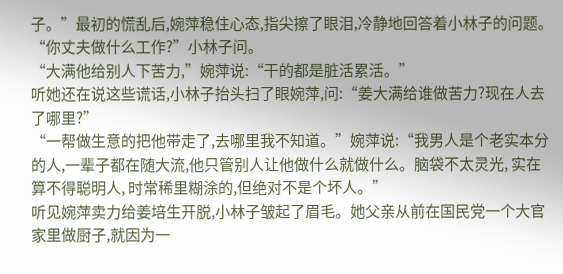子。”最初的慌乱后,婉萍稳住心态,指尖擦了眼泪,冷静地回答着小林子的问题。
“你丈夫做什么工作?”小林子问。
“大满他给别人下苦力,”婉萍说:“干的都是脏活累活。”
听她还在说这些谎话,小林子抬头扫了眼婉萍,问:“姜大满给谁做苦力?现在人去了哪里?”
“一帮做生意的把他带走了,去哪里我不知道。”婉萍说:“我男人是个老实本分的人,一辈子都在随大流,他只管别人让他做什么就做什么。脑袋不太灵光, 实在算不得聪明人, 时常稀里糊涂的,但绝对不是个坏人。”
听见婉萍卖力给姜培生开脱,小林子皱起了眉毛。她父亲从前在国民党一个大官家里做厨子,就因为一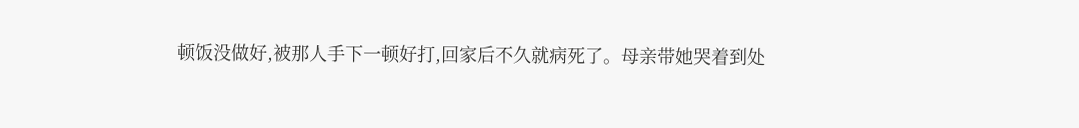顿饭没做好,被那人手下一顿好打,回家后不久就病死了。母亲带她哭着到处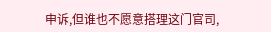申诉,但谁也不愿意搭理这门官司,